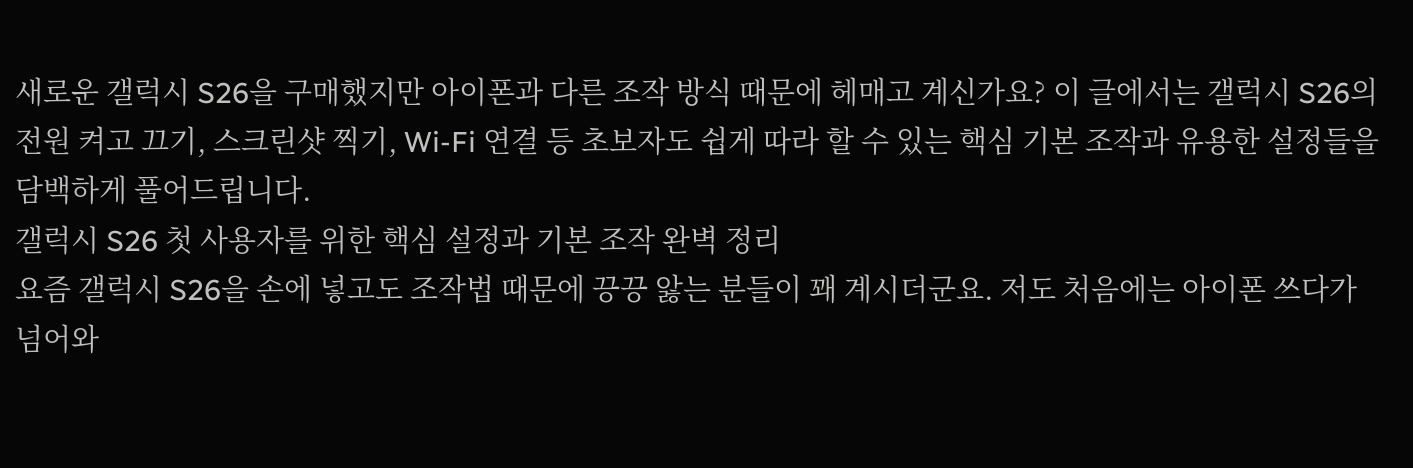새로운 갤럭시 S26을 구매했지만 아이폰과 다른 조작 방식 때문에 헤매고 계신가요? 이 글에서는 갤럭시 S26의 전원 켜고 끄기, 스크린샷 찍기, Wi-Fi 연결 등 초보자도 쉽게 따라 할 수 있는 핵심 기본 조작과 유용한 설정들을 담백하게 풀어드립니다.
갤럭시 S26 첫 사용자를 위한 핵심 설정과 기본 조작 완벽 정리
요즘 갤럭시 S26을 손에 넣고도 조작법 때문에 끙끙 앓는 분들이 꽤 계시더군요. 저도 처음에는 아이폰 쓰다가 넘어와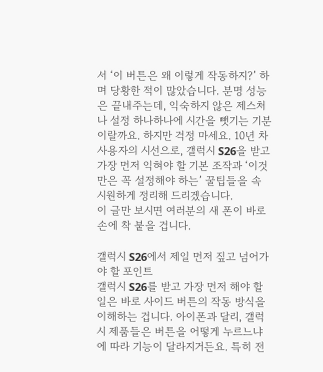서 ‘이 버튼은 왜 이렇게 작동하지?’ 하며 당황한 적이 많았습니다. 분명 성능은 끝내주는데, 익숙하지 않은 제스처나 설정 하나하나에 시간을 뺏기는 기분이랄까요. 하지만 걱정 마세요. 10년 차 사용자의 시선으로, 갤럭시 S26을 받고 가장 먼저 익혀야 할 기본 조작과 ‘이것만은 꼭 설정해야 하는’ 꿀팁들을 속 시원하게 정리해 드리겠습니다.
이 글만 보시면 여러분의 새 폰이 바로 손에 착 붙을 겁니다.

갤럭시 S26에서 제일 먼저 짚고 넘어가야 할 포인트
갤럭시 S26를 받고 가장 먼저 해야 할 일은 바로 사이드 버튼의 작동 방식을 이해하는 겁니다. 아이폰과 달리, 갤럭시 제품들은 버튼을 어떻게 누르느냐에 따라 기능이 달라지거든요. 특히 전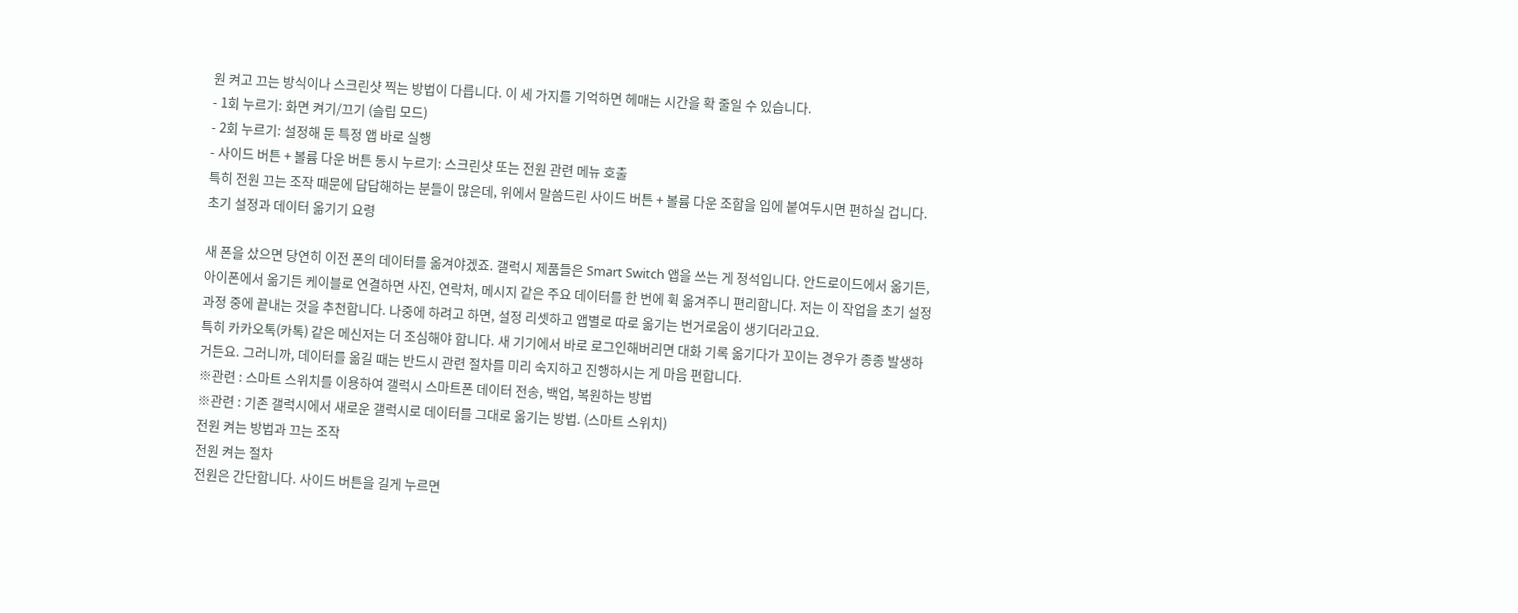원 켜고 끄는 방식이나 스크린샷 찍는 방법이 다릅니다. 이 세 가지를 기억하면 헤매는 시간을 확 줄일 수 있습니다.
- 1회 누르기: 화면 켜기/끄기 (슬립 모드)
- 2회 누르기: 설정해 둔 특정 앱 바로 실행
- 사이드 버튼 + 볼륨 다운 버튼 동시 누르기: 스크린샷 또는 전원 관련 메뉴 호출
특히 전원 끄는 조작 때문에 답답해하는 분들이 많은데, 위에서 말씀드린 사이드 버튼 + 볼륨 다운 조합을 입에 붙여두시면 편하실 겁니다.
초기 설정과 데이터 옮기기 요령

새 폰을 샀으면 당연히 이전 폰의 데이터를 옮겨야겠죠. 갤럭시 제품들은 Smart Switch 앱을 쓰는 게 정석입니다. 안드로이드에서 옮기든, 아이폰에서 옮기든 케이블로 연결하면 사진, 연락처, 메시지 같은 주요 데이터를 한 번에 휙 옮겨주니 편리합니다. 저는 이 작업을 초기 설정 과정 중에 끝내는 것을 추천합니다. 나중에 하려고 하면, 설정 리셋하고 앱별로 따로 옮기는 번거로움이 생기더라고요.
특히 카카오톡(카톡) 같은 메신저는 더 조심해야 합니다. 새 기기에서 바로 로그인해버리면 대화 기록 옮기다가 꼬이는 경우가 종종 발생하거든요. 그러니까, 데이터를 옮길 때는 반드시 관련 절차를 미리 숙지하고 진행하시는 게 마음 편합니다.
※관련 : 스마트 스위치를 이용하여 갤럭시 스마트폰 데이터 전송, 백업, 복원하는 방법
※관련 : 기존 갤럭시에서 새로운 갤럭시로 데이터를 그대로 옮기는 방법. (스마트 스위치)
전원 켜는 방법과 끄는 조작
전원 켜는 절차
전원은 간단합니다. 사이드 버튼을 길게 누르면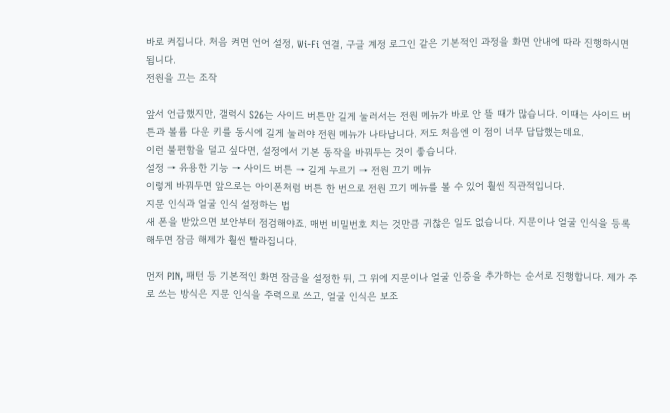바로 켜집니다. 처음 켜면 언어 설정, Wi-Fi 연결, 구글 계정 로그인 같은 기본적인 과정을 화면 안내에 따라 진행하시면 됩니다.
전원을 끄는 조작

앞서 언급했지만, 갤럭시 S26는 사이드 버튼만 길게 눌러서는 전원 메뉴가 바로 안 뜰 때가 많습니다. 이때는 사이드 버튼과 볼륨 다운 키를 동시에 길게 눌러야 전원 메뉴가 나타납니다. 저도 처음엔 이 점이 너무 답답했는데요.
이런 불편함을 덜고 싶다면, 설정에서 기본 동작을 바꿔두는 것이 좋습니다.
설정 → 유용한 기능 → 사이드 버튼 → 길게 누르기 → 전원 끄기 메뉴
이렇게 바꿔두면 앞으로는 아이폰처럼 버튼 한 번으로 전원 끄기 메뉴를 볼 수 있어 훨씬 직관적입니다.
지문 인식과 얼굴 인식 설정하는 법
새 폰을 받았으면 보안부터 점검해야죠. 매번 비밀번호 치는 것만큼 귀찮은 일도 없습니다. 지문이나 얼굴 인식을 등록해두면 잠금 해제가 훨씬 빨라집니다.

먼저 PIN, 패턴 등 기본적인 화면 잠금을 설정한 뒤, 그 위에 지문이나 얼굴 인증을 추가하는 순서로 진행합니다. 제가 주로 쓰는 방식은 지문 인식을 주력으로 쓰고, 얼굴 인식은 보조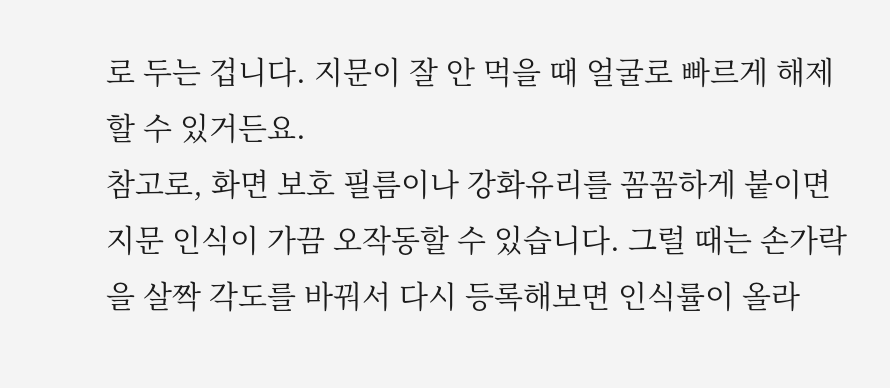로 두는 겁니다. 지문이 잘 안 먹을 때 얼굴로 빠르게 해제할 수 있거든요.
참고로, 화면 보호 필름이나 강화유리를 꼼꼼하게 붙이면 지문 인식이 가끔 오작동할 수 있습니다. 그럴 때는 손가락을 살짝 각도를 바꿔서 다시 등록해보면 인식률이 올라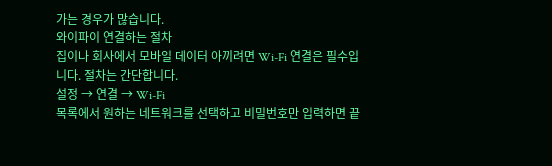가는 경우가 많습니다.
와이파이 연결하는 절차
집이나 회사에서 모바일 데이터 아끼려면 Wi-Fi 연결은 필수입니다. 절차는 간단합니다.
설정 → 연결 → Wi-Fi
목록에서 원하는 네트워크를 선택하고 비밀번호만 입력하면 끝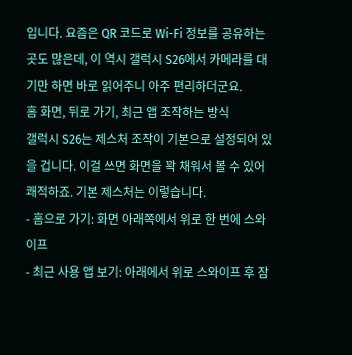입니다. 요즘은 QR 코드로 Wi-Fi 정보를 공유하는 곳도 많은데, 이 역시 갤럭시 S26에서 카메라를 대기만 하면 바로 읽어주니 아주 편리하더군요.
홈 화면, 뒤로 가기, 최근 앱 조작하는 방식
갤럭시 S26는 제스처 조작이 기본으로 설정되어 있을 겁니다. 이걸 쓰면 화면을 꽉 채워서 볼 수 있어 쾌적하죠. 기본 제스처는 이렇습니다.
- 홈으로 가기: 화면 아래쪽에서 위로 한 번에 스와이프
- 최근 사용 앱 보기: 아래에서 위로 스와이프 후 잠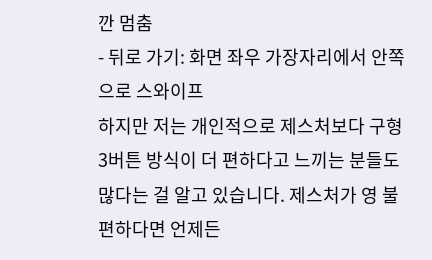깐 멈춤
- 뒤로 가기: 화면 좌우 가장자리에서 안쪽으로 스와이프
하지만 저는 개인적으로 제스처보다 구형 3버튼 방식이 더 편하다고 느끼는 분들도 많다는 걸 알고 있습니다. 제스처가 영 불편하다면 언제든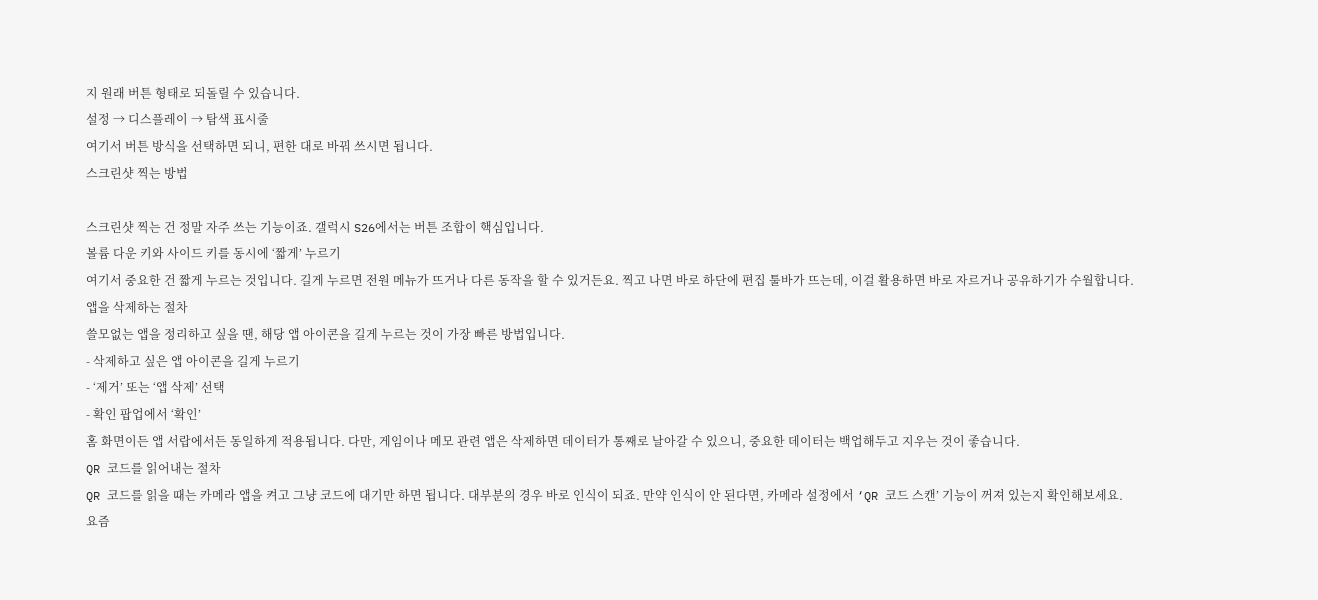지 원래 버튼 형태로 되돌릴 수 있습니다.
설정 → 디스플레이 → 탐색 표시줄
여기서 버튼 방식을 선택하면 되니, 편한 대로 바꿔 쓰시면 됩니다.
스크린샷 찍는 방법

스크린샷 찍는 건 정말 자주 쓰는 기능이죠. 갤럭시 S26에서는 버튼 조합이 핵심입니다.
볼륨 다운 키와 사이드 키를 동시에 ‘짧게’ 누르기
여기서 중요한 건 짧게 누르는 것입니다. 길게 누르면 전원 메뉴가 뜨거나 다른 동작을 할 수 있거든요. 찍고 나면 바로 하단에 편집 툴바가 뜨는데, 이걸 활용하면 바로 자르거나 공유하기가 수월합니다.
앱을 삭제하는 절차
쓸모없는 앱을 정리하고 싶을 땐, 해당 앱 아이콘을 길게 누르는 것이 가장 빠른 방법입니다.
- 삭제하고 싶은 앱 아이콘을 길게 누르기
- ‘제거’ 또는 ‘앱 삭제’ 선택
- 확인 팝업에서 ‘확인’
홈 화면이든 앱 서랍에서든 동일하게 적용됩니다. 다만, 게임이나 메모 관련 앱은 삭제하면 데이터가 통째로 날아갈 수 있으니, 중요한 데이터는 백업해두고 지우는 것이 좋습니다.
QR 코드를 읽어내는 절차
QR 코드를 읽을 때는 카메라 앱을 켜고 그냥 코드에 대기만 하면 됩니다. 대부분의 경우 바로 인식이 되죠. 만약 인식이 안 된다면, 카메라 설정에서 ‘QR 코드 스캔’ 기능이 꺼져 있는지 확인해보세요.
요즘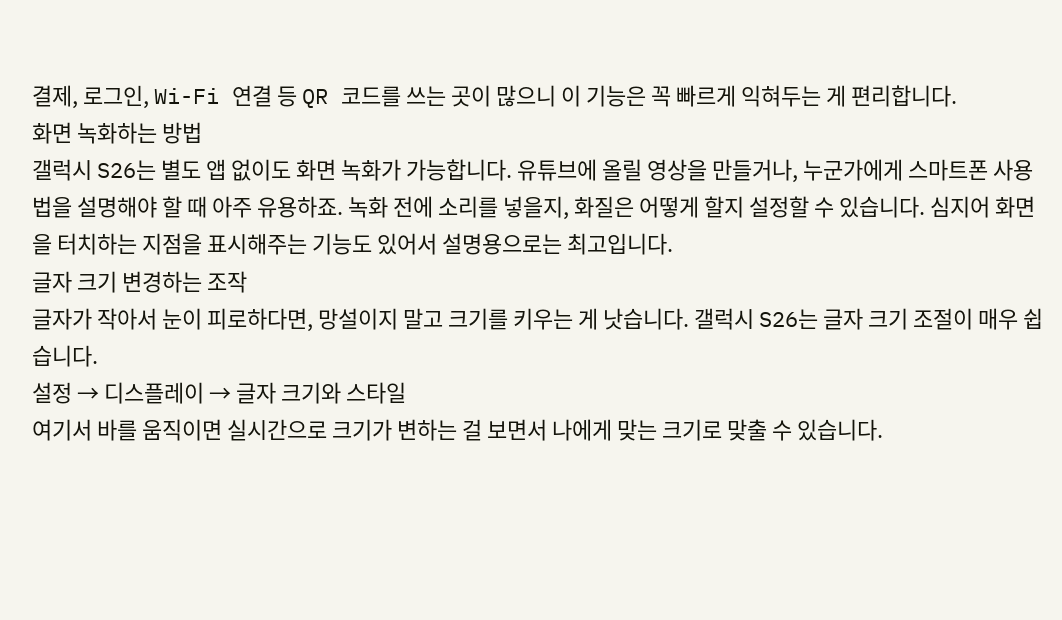결제, 로그인, Wi-Fi 연결 등 QR 코드를 쓰는 곳이 많으니 이 기능은 꼭 빠르게 익혀두는 게 편리합니다.
화면 녹화하는 방법
갤럭시 S26는 별도 앱 없이도 화면 녹화가 가능합니다. 유튜브에 올릴 영상을 만들거나, 누군가에게 스마트폰 사용법을 설명해야 할 때 아주 유용하죠. 녹화 전에 소리를 넣을지, 화질은 어떻게 할지 설정할 수 있습니다. 심지어 화면을 터치하는 지점을 표시해주는 기능도 있어서 설명용으로는 최고입니다.
글자 크기 변경하는 조작
글자가 작아서 눈이 피로하다면, 망설이지 말고 크기를 키우는 게 낫습니다. 갤럭시 S26는 글자 크기 조절이 매우 쉽습니다.
설정 → 디스플레이 → 글자 크기와 스타일
여기서 바를 움직이면 실시간으로 크기가 변하는 걸 보면서 나에게 맞는 크기로 맞출 수 있습니다.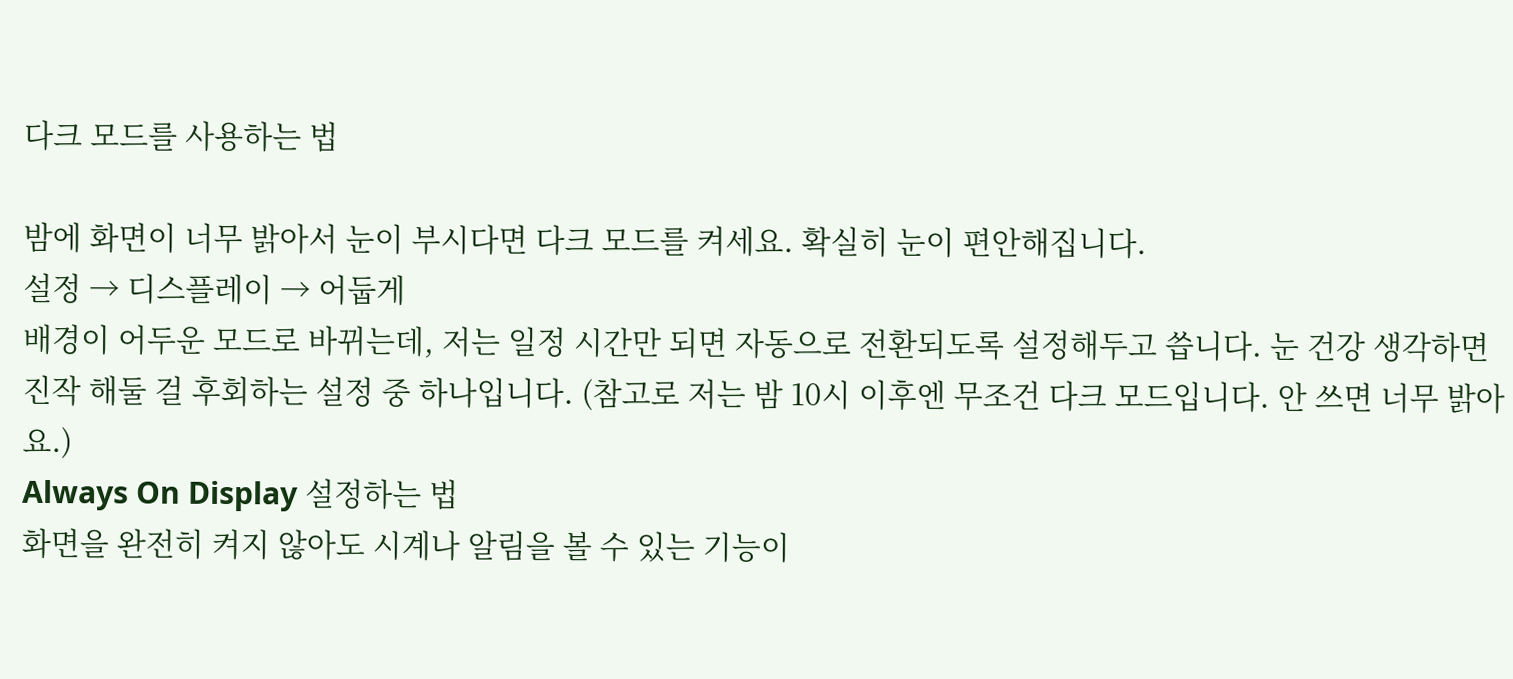다크 모드를 사용하는 법

밤에 화면이 너무 밝아서 눈이 부시다면 다크 모드를 켜세요. 확실히 눈이 편안해집니다.
설정 → 디스플레이 → 어둡게
배경이 어두운 모드로 바뀌는데, 저는 일정 시간만 되면 자동으로 전환되도록 설정해두고 씁니다. 눈 건강 생각하면 진작 해둘 걸 후회하는 설정 중 하나입니다. (참고로 저는 밤 10시 이후엔 무조건 다크 모드입니다. 안 쓰면 너무 밝아요.)
Always On Display 설정하는 법
화면을 완전히 켜지 않아도 시계나 알림을 볼 수 있는 기능이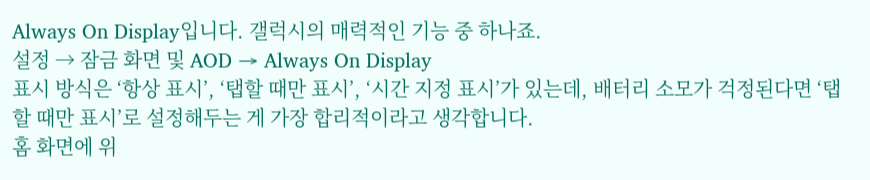Always On Display입니다. 갤럭시의 매력적인 기능 중 하나죠.
설정 → 잠금 화면 및 AOD → Always On Display
표시 방식은 ‘항상 표시’, ‘탭할 때만 표시’, ‘시간 지정 표시’가 있는데, 배터리 소모가 걱정된다면 ‘탭할 때만 표시’로 설정해두는 게 가장 합리적이라고 생각합니다.
홈 화면에 위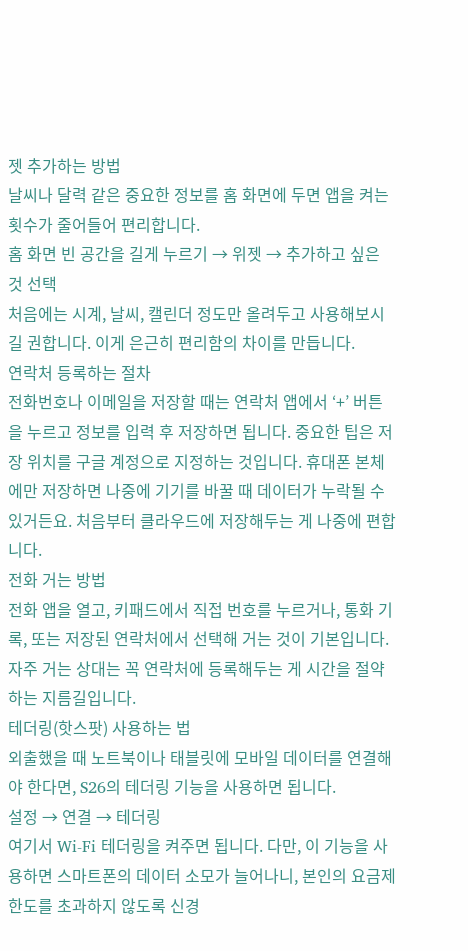젯 추가하는 방법
날씨나 달력 같은 중요한 정보를 홈 화면에 두면 앱을 켜는 횟수가 줄어들어 편리합니다.
홈 화면 빈 공간을 길게 누르기 → 위젯 → 추가하고 싶은 것 선택
처음에는 시계, 날씨, 캘린더 정도만 올려두고 사용해보시길 권합니다. 이게 은근히 편리함의 차이를 만듭니다.
연락처 등록하는 절차
전화번호나 이메일을 저장할 때는 연락처 앱에서 ‘+’ 버튼을 누르고 정보를 입력 후 저장하면 됩니다. 중요한 팁은 저장 위치를 구글 계정으로 지정하는 것입니다. 휴대폰 본체에만 저장하면 나중에 기기를 바꿀 때 데이터가 누락될 수 있거든요. 처음부터 클라우드에 저장해두는 게 나중에 편합니다.
전화 거는 방법
전화 앱을 열고, 키패드에서 직접 번호를 누르거나, 통화 기록, 또는 저장된 연락처에서 선택해 거는 것이 기본입니다. 자주 거는 상대는 꼭 연락처에 등록해두는 게 시간을 절약하는 지름길입니다.
테더링(핫스팟) 사용하는 법
외출했을 때 노트북이나 태블릿에 모바일 데이터를 연결해야 한다면, S26의 테더링 기능을 사용하면 됩니다.
설정 → 연결 → 테더링
여기서 Wi-Fi 테더링을 켜주면 됩니다. 다만, 이 기능을 사용하면 스마트폰의 데이터 소모가 늘어나니, 본인의 요금제 한도를 초과하지 않도록 신경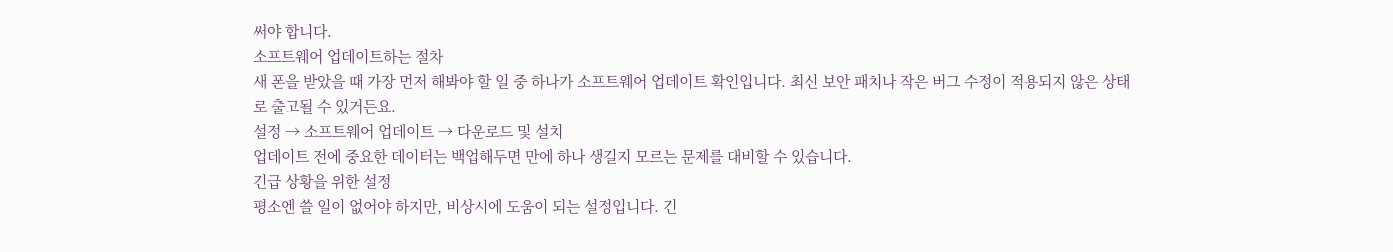써야 합니다.
소프트웨어 업데이트하는 절차
새 폰을 받았을 때 가장 먼저 해봐야 할 일 중 하나가 소프트웨어 업데이트 확인입니다. 최신 보안 패치나 작은 버그 수정이 적용되지 않은 상태로 출고될 수 있거든요.
설정 → 소프트웨어 업데이트 → 다운로드 및 설치
업데이트 전에 중요한 데이터는 백업해두면 만에 하나 생길지 모르는 문제를 대비할 수 있습니다.
긴급 상황을 위한 설정
평소엔 쓸 일이 없어야 하지만, 비상시에 도움이 되는 설정입니다. 긴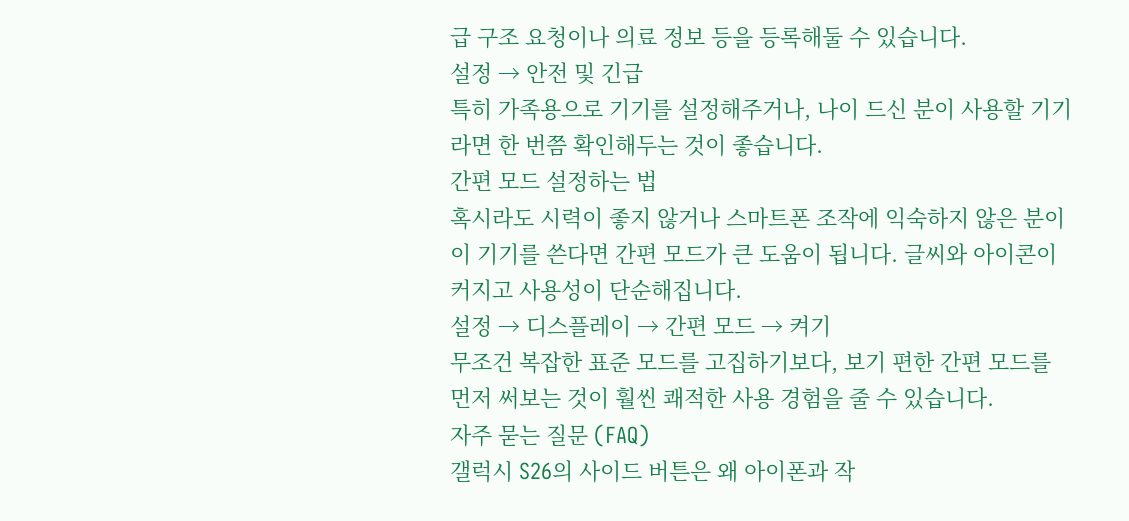급 구조 요청이나 의료 정보 등을 등록해둘 수 있습니다.
설정 → 안전 및 긴급
특히 가족용으로 기기를 설정해주거나, 나이 드신 분이 사용할 기기라면 한 번쯤 확인해두는 것이 좋습니다.
간편 모드 설정하는 법
혹시라도 시력이 좋지 않거나 스마트폰 조작에 익숙하지 않은 분이 이 기기를 쓴다면 간편 모드가 큰 도움이 됩니다. 글씨와 아이콘이 커지고 사용성이 단순해집니다.
설정 → 디스플레이 → 간편 모드 → 켜기
무조건 복잡한 표준 모드를 고집하기보다, 보기 편한 간편 모드를 먼저 써보는 것이 훨씬 쾌적한 사용 경험을 줄 수 있습니다.
자주 묻는 질문 (FAQ)
갤럭시 S26의 사이드 버튼은 왜 아이폰과 작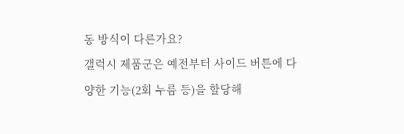동 방식이 다른가요?
갤럭시 제품군은 예전부터 사이드 버튼에 다양한 기능(2회 누름 등)을 할당해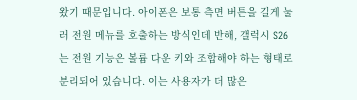왔기 때문입니다. 아이폰은 보통 측면 버튼을 길게 눌러 전원 메뉴를 호출하는 방식인데 반해, 갤럭시 S26는 전원 기능은 볼륨 다운 키와 조합해야 하는 형태로 분리되어 있습니다. 이는 사용자가 더 많은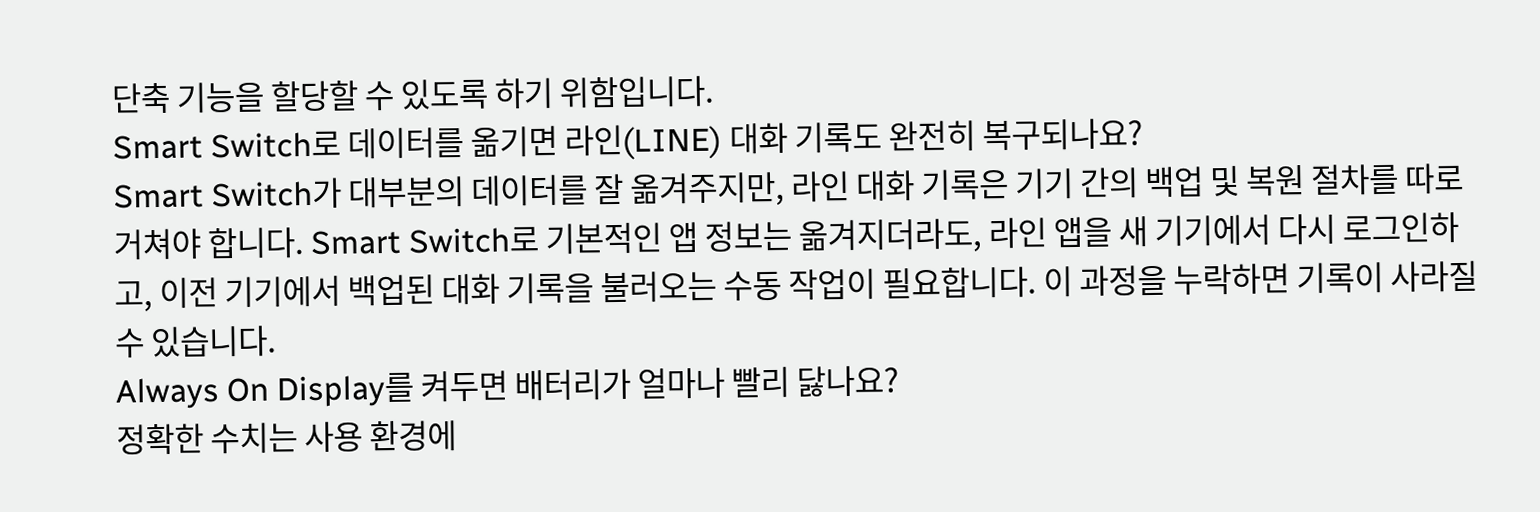단축 기능을 할당할 수 있도록 하기 위함입니다.
Smart Switch로 데이터를 옮기면 라인(LINE) 대화 기록도 완전히 복구되나요?
Smart Switch가 대부분의 데이터를 잘 옮겨주지만, 라인 대화 기록은 기기 간의 백업 및 복원 절차를 따로 거쳐야 합니다. Smart Switch로 기본적인 앱 정보는 옮겨지더라도, 라인 앱을 새 기기에서 다시 로그인하고, 이전 기기에서 백업된 대화 기록을 불러오는 수동 작업이 필요합니다. 이 과정을 누락하면 기록이 사라질 수 있습니다.
Always On Display를 켜두면 배터리가 얼마나 빨리 닳나요?
정확한 수치는 사용 환경에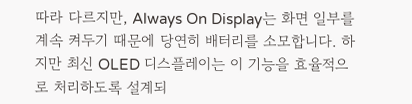따라 다르지만, Always On Display는 화면 일부를 계속 켜두기 때문에 당연히 배터리를 소모합니다. 하지만 최신 OLED 디스플레이는 이 기능을 효율적으로 처리하도록 설계되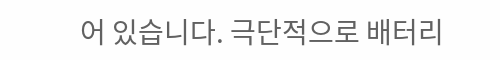어 있습니다. 극단적으로 배터리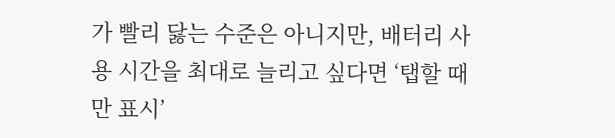가 빨리 닳는 수준은 아니지만, 배터리 사용 시간을 최대로 늘리고 싶다면 ‘탭할 때만 표시’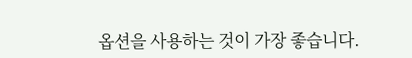옵션을 사용하는 것이 가장 좋습니다.